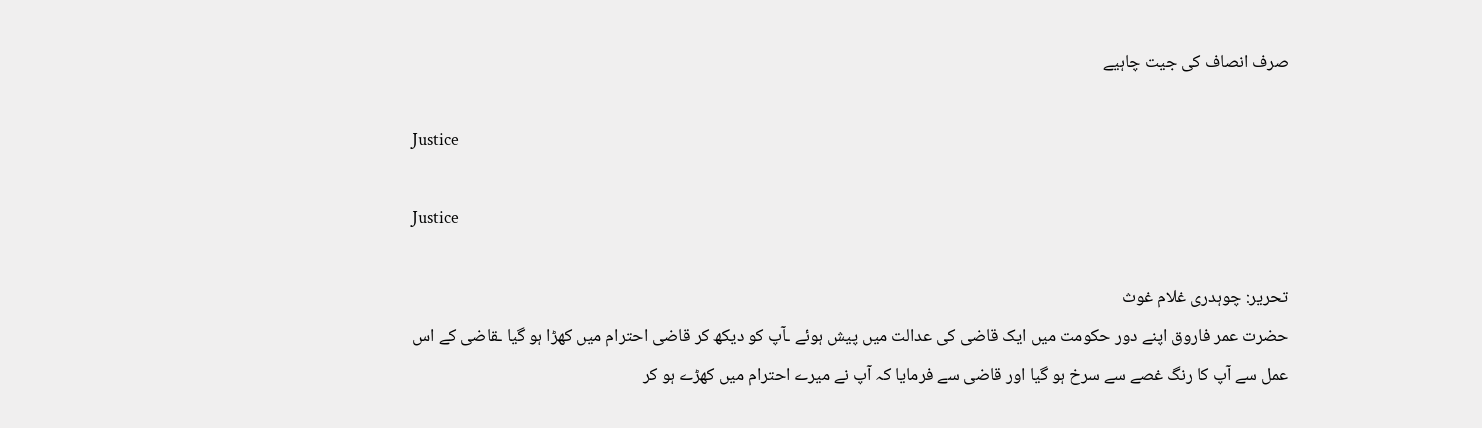صرف انصاف کی جیت چاہیے

Justice

Justice

تحریر: چوہدری غلام غوث
حضرت عمر فاروق اپنے دور حکومت میں ایک قاضی کی عدالت میں پیش ہوئے ـآپ کو دیکھ کر قاضی احترام میں کھڑا ہو گیا ـقاضی کے اس عمل سے آپ کا رنگ غصے سے سرخ ہو گیا اور قاضی سے فرمایا کہ آپ نے میرے احترام میں کھڑے ہو کر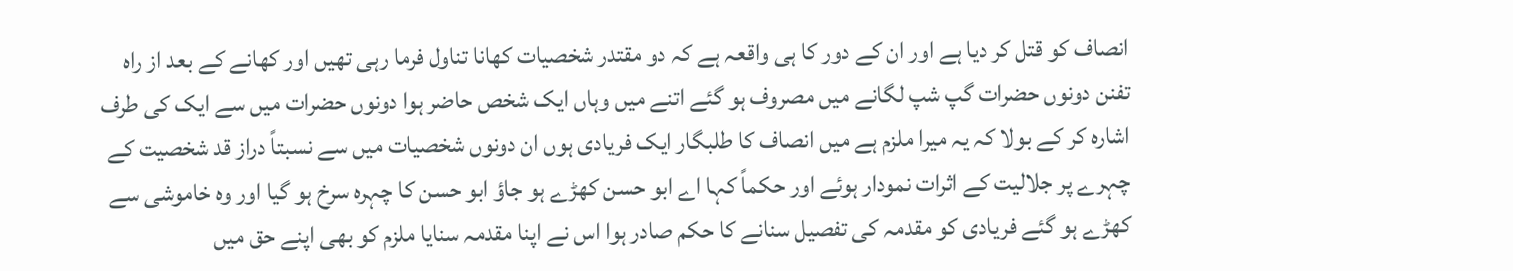انصاف کو قتل کر دیا ہے اور ان کے دور کا ہی واقعہ ہے کہ دو مقتدر شخصیات کھانا تناول فرما رہی تھیں اور کھانے کے بعد از راہ تفنن دونوں حضرات گپ شپ لگانے میں مصروف ہو گئے اتنے میں وہاں ایک شخص حاضر ہوا دونوں حضرات میں سے ایک کی طرف اشارہ کر کے بولا کہ یہ میرا ملزم ہے میں انصاف کا طلبگار ایک فریادی ہوں ان دونوں شخصیات میں سے نسبتاً دراز قد شخصیت کے چہرے پر جلالیت کے اثرات نمودار ہوئے اور حکماً کہا اے ابو حسن کھڑے ہو جاؤ ابو حسن کا چہرہ سرخ ہو گیا اور وہ خاموشی سے کھڑے ہو گئے فریادی کو مقدمہ کی تفصیل سنانے کا حکم صادر ہوا اس نے اپنا مقدمہ سنایا ملزم کو بھی اپنے حق میں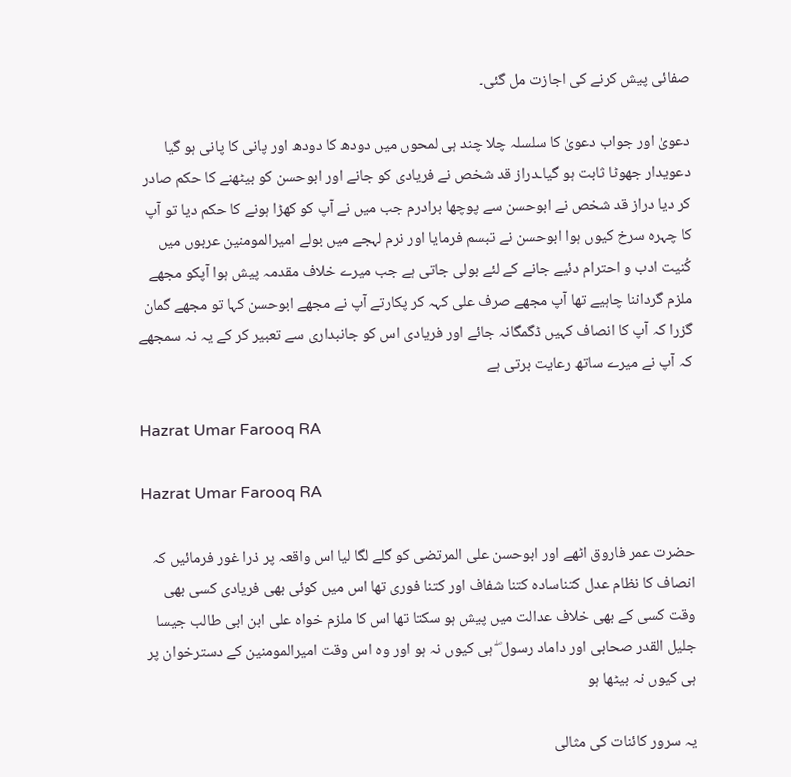صفائی پیش کرنے کی اجازت مل گئی۔

دعویٰ اور جواب دعویٰ کا سلسلہ چلا چند ہی لمحوں میں دودھ کا دودھ اور پانی کا پانی ہو گیا دعویدار جھوٹا ثابت ہو گیاـدراز قد شخص نے فریادی کو جانے اور ابوحسن کو بیٹھنے کا حکم صادر کر دیا دراز قد شخص نے ابوحسن سے پوچھا برادرم جب میں نے آپ کو کھڑا ہونے کا حکم دیا تو آپ کا چہرہ سرخ کیوں ہوا ابوحسن نے تبسم فرمایا اور نرم لہجے میں بولے امیرالمومنین عربوں میں کُنیت ادب و احترام دئیے جانے کے لئے بولی جاتی ہے جب میرے خلاف مقدمہ پیش ہوا آپکو مجھے ملزم گرداننا چاہیے تھا آپ مجھے صرف علی کہہ کر پکارتے آپ نے مجھے ابوحسن کہا تو مجھے گمان گزرا کہ آپ کا انصاف کہیں ڈگمگانہ جائے اور فریادی اس کو جانبداری سے تعبیر کر کے یہ نہ سمجھے کہ آپ نے میرے ساتھ رعایت برتی ہے

Hazrat Umar Farooq RA

Hazrat Umar Farooq RA

حضرت عمر فاروق اٹھے اور ابوحسن علی المرتضی کو گلے لگا لیا اس واقعہ پر ذرا غور فرمائیں کہ انصاف کا نظام عدل کتناسادہ کتنا شفاف اور کتنا فوری تھا اس میں کوئی بھی فریادی کسی بھی وقت کسی کے بھی خلاف عدالت میں پیش ہو سکتا تھا اس کا ملزم خواہ علی ابن ابی طالب جیسا جلیل القدر صحابی اور داماد رسول ۖ ہی کیوں نہ ہو اور وہ اس وقت امیرالمومنین کے دسترخوان پر ہی کیوں نہ بیٹھا ہو

یہ سرور کائنات کی مثالی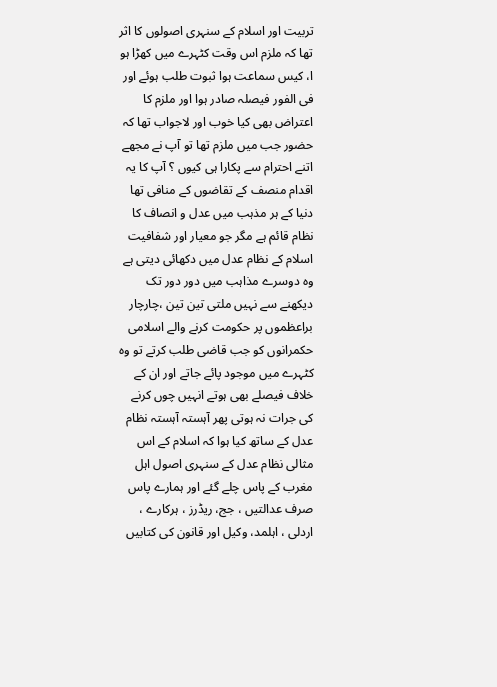تربیت اور اسلام کے سنہری اصولوں کا اثر تھا کہ ملزم اس وقت کٹہرے میں کھڑا ہو ا، کیس سماعت ہوا ثبوت طلب ہوئے اور فی الفور فیصلہ صادر ہوا اور ملزم کا اعتراض بھی کیا خوب اور لاجواب تھا کہ حضور جب میں ملزم تھا تو آپ نے مجھے اتنے احترام سے پکارا ہی کیوں ؟ آپ کا یہ اقدام منصف کے تقاضوں کے منافی تھا دنیا کے ہر مذہب میں عدل و انصاف کا نظام قائم ہے مگر جو معیار اور شفافیت اسلام کے نظام عدل میں دکھائی دیتی ہے وہ دوسرے مذاہب میں دور دور تک دیکھنے سے نہیں ملتی تین تین ،چارچار براعظموں پر حکومت کرنے والے اسلامی حکمرانوں کو جب قاضی طلب کرتے تو وہ کٹہرے میں موجود پائے جاتے اور ان کے خلاف فیصلے بھی ہوتے انہیں چوں کرنے کی جرات نہ ہوتی پھر آہستہ آہستہ نظام عدل کے ساتھ کیا ہوا کہ اسلام کے اس مثالی نظام عدل کے سنہری اصول اہل مغرب کے پاس چلے گئے اور ہمارے پاس صرف عدالتیں ، جج، ریڈرز ، ہرکارے ، اردلی ، اہلمد، وکیل اور قانون کی کتابیں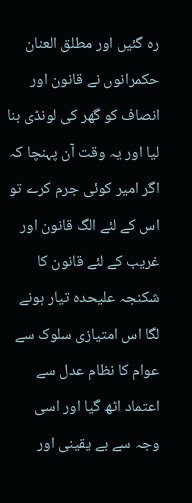رہ گئیں اور مطلق العنان حکمرانوں نے قانون اور انصاف کو گھر کی لونڈی بنا لیا اور یہ وقت آن پہنچا کہ اگر امیر کوئی جرم کرے تو اس کے لئے الگ قانون اور غریب کے لئے قانون کا شکنجہ علیحدہ تیار ہونے لگا اس امتیازی سلوک سے عوام کا نظام عدل سے اعتماد اٹھ گیا اور اسی وجہ سے بے یقینی اور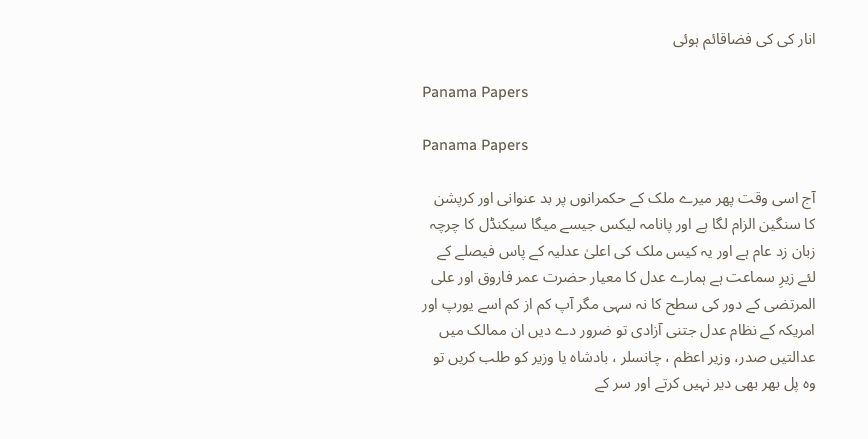انار کی کی فضاقائم ہوئی

Panama Papers

Panama Papers

آج اسی وقت پھر میرے ملک کے حکمرانوں پر بد عنوانی اور کرپشن کا سنگین الزام لگا ہے اور پانامہ لیکس جیسے میگا سیکنڈل کا چرچہ زبان زد عام ہے اور یہ کیس ملک کی اعلیٰ عدلیہ کے پاس فیصلے کے لئے زیرِ سماعت ہے ہمارے عدل کا معیار حضرت عمر فاروق اور علی المرتضی کے دور کی سطح کا نہ سہی مگر آپ کم از کم اسے یورپ اور امریکہ کے نظام عدل جتنی آزادی تو ضرور دے دیں ان ممالک میں عدالتیں صدر، وزیر اعظم ، چانسلر ، بادشاہ یا وزیر کو طلب کریں تو وہ پل بھر بھی دیر نہیں کرتے اور سر کے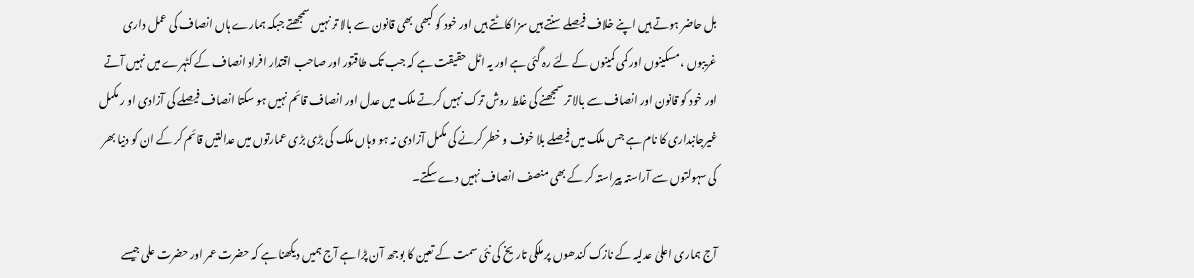بل حاضر ہوتے ہیں اپنے خلاف فیصلے سنتے ہیں سزا کاٹتے ہیں اور خود کو کبھی بھی قانون سے بالا تر نہیں سمجھتے جبکہ ہمارے ہاں انصاف کی عمل داری غریبوں ، مسکینوں اور کمی کمینوں کے لئے رہ گئی ہے اور یہ اٹل حقیقت ہے کہ جب تک طاقتور اور صاحب اقتدار افراد انصاف کے کٹہرے میں نہیں آتے اور خود کو قانون اور انصاف سے بالا تر سمجھنے کی غلط روش ترک نہیں کرتے ملک میں عدل اور انصاف قائم نہیں ہو سکتا انصاف فیصلے کی آزادی او ر مکمل غیرجانبداری کا نام ہے جس ملک میں فیصلے بلا خوف و خطر کرنے کی مکمل آزادی نہ ہو وہاں ملک کی بڑی بڑی عمارتوں میں عدالتیں قائم کر کے ان کو دنیا بھر کی سہولتوں سے آراستہ پیراستہ کر کے بھی منصف انصاف نہیں دے سکتے۔

آج ہماری اعلیٰ عدلیہ کے نازک کندھوں پر ملکی تاریخ کی نئی سمت کے تعین کا بوجھ آن پڑا ہے آج ہمیں دیکھنا ہے کہ حضرت عمر اور حضرت علی جیسے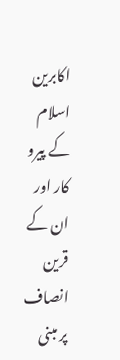اکابرین اسلام کے پیرو کار اور ان کے قرین انصاف پر مبنی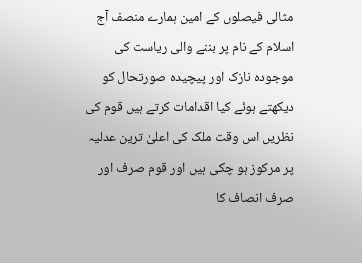مثالی فیصلوں کے امین ہمارے منصف آج اسلام کے نام پر بننے والی ریاست کی موجودہ نازک اور پیچیدہ صورتحال کو دیکھتے ہوئے کیا اقدامات کرتے ہیں قوم کی نظریں اس وقت ملک کی اعلیٰ ترین عدلیہ پر مرکوز ہو چکی ہیں اور قوم صرف اور صرف انصاف کا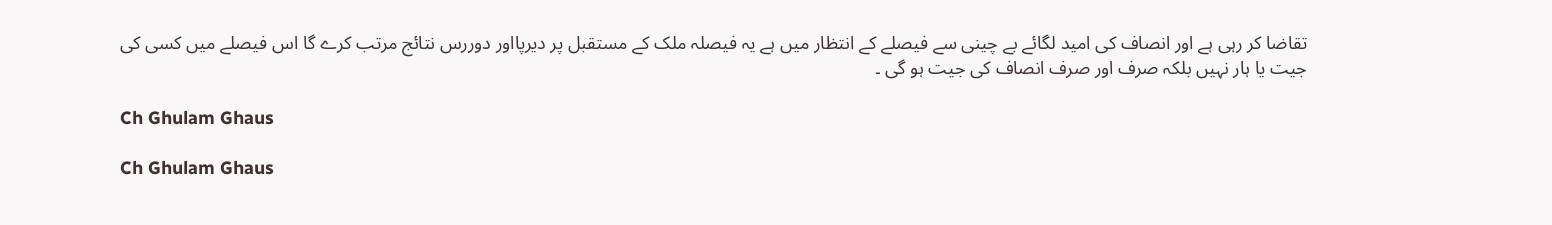تقاضا کر رہی ہے اور انصاف کی امید لگائے بے چینی سے فیصلے کے انتظار میں ہے یہ فیصلہ ملک کے مستقبل پر دیرپااور دوررس نتائج مرتب کرے گا اس فیصلے میں کسی کی جیت یا ہار نہیں بلکہ صرف اور صرف انصاف کی جیت ہو گی ۔

Ch Ghulam Ghaus

Ch Ghulam Ghaus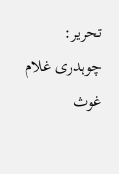تحریر: چوہدری غلام غوث